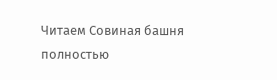Читаем Совиная башня полностью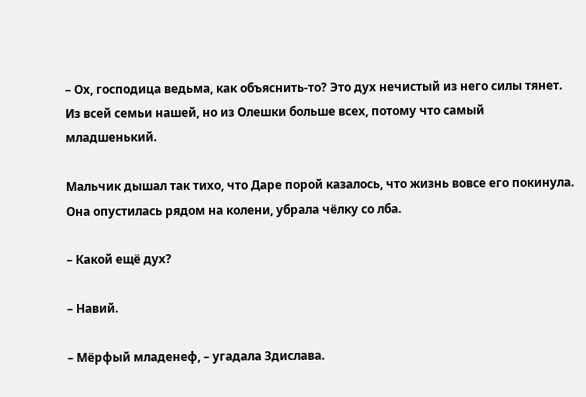– Ох, господица ведьма, как объяснить-то? Это дух нечистый из него силы тянет. Из всей семьи нашей, но из Олешки больше всех, потому что самый младшенький.

Мальчик дышал так тихо, что Даре порой казалось, что жизнь вовсе его покинула. Она опустилась рядом на колени, убрала чёлку со лба.

– Какой ещё дух?

– Навий.

– Мёрфый младенеф, – угадала Здислава.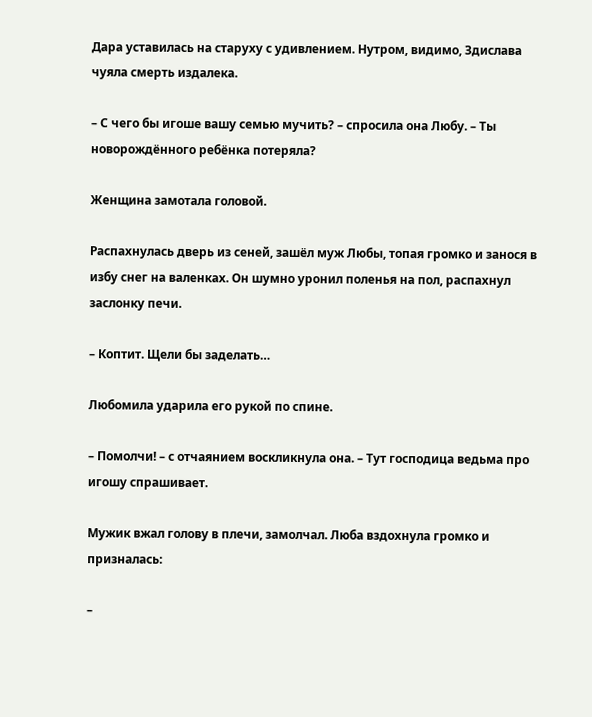Дара уставилась на старуху с удивлением. Нутром, видимо, Здислава чуяла смерть издалека.

– С чего бы игоше вашу семью мучить? – спросила она Любу. – Ты новорождённого ребёнка потеряла?

Женщина замотала головой.

Распахнулась дверь из сеней, зашёл муж Любы, топая громко и занося в избу снег на валенках. Он шумно уронил поленья на пол, распахнул заслонку печи.

– Коптит. Щели бы заделать…

Любомила ударила его рукой по спине.

– Помолчи! – с отчаянием воскликнула она. – Тут господица ведьма про игошу спрашивает.

Мужик вжал голову в плечи, замолчал. Люба вздохнула громко и призналась:

–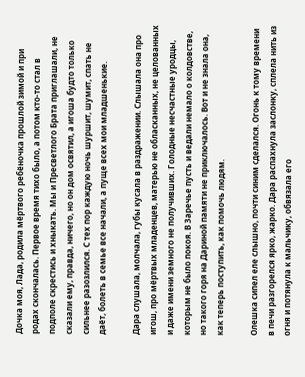Дочка моя, Лада, родила мёртвого ребёночка прошлой зимой и при родах скончалась. Первое время тихо было, а потом кто-то стал в подполе скрестись и хныкать. Мы и Пресветлого Брата приглашали, не сказали ему, правда, ничего, но он дом освятил, а игоша будто только сильнее разозлился. С тех пор каждую ночь шуршит, шумит, спать не даёт, болеть в семье все начали, а пуще всех мои младшенькие.

Дара слушала, молчала, губы кусала в раздражении. Слышала она про игош, про мёртвых младенцев, матерью не обласканных, не целованных и даже имени земного не получивших. Голодные несчастные уродцы, которым не было покоя. В Заречье пусть и ведали немало о колдовстве, но такого горя на Дариной памяти не приключалось. Вот и не знала она, как теперь поступить, как помочь людям.

Олешка сипел еле слышно, почти синим сделался. Огонь к тому времени в печи разгорелся ярко, жарко. Дара распахнула заслонку, сплела нить из огня и потянула к мальчику, обвязала его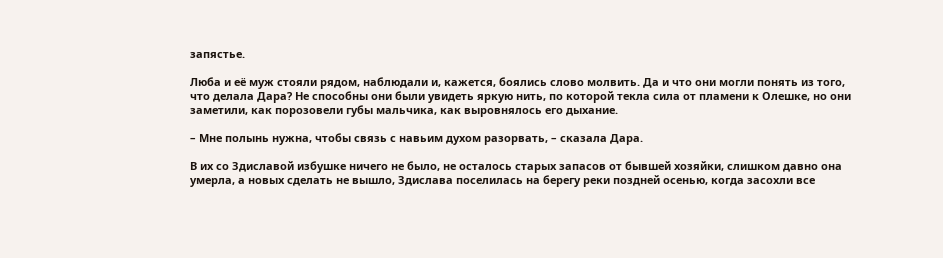запястье.

Люба и её муж стояли рядом, наблюдали и, кажется, боялись слово молвить. Да и что они могли понять из того, что делала Дара? Не способны они были увидеть яркую нить, по которой текла сила от пламени к Олешке, но они заметили, как порозовели губы мальчика, как выровнялось его дыхание.

– Мне полынь нужна, чтобы связь с навьим духом разорвать, – сказала Дара.

В их со Здиславой избушке ничего не было, не осталось старых запасов от бывшей хозяйки, слишком давно она умерла, а новых сделать не вышло, Здислава поселилась на берегу реки поздней осенью, когда засохли все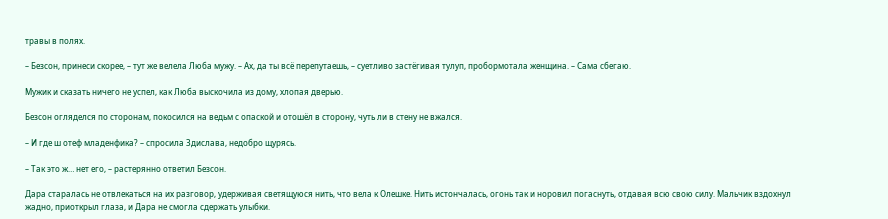травы в полях.

– Безсон, принеси скорее, – тут же велела Люба мужу. – Ах, да ты всё перепутаешь, – суетливо застёгивая тулуп, пробормотала женщина. – Сама сбегаю.

Мужик и сказать ничего не успел, как Люба выскочила из дому, хлопая дверью.

Безсон огляделся по сторонам, покосился на ведьм с опаской и отошёл в сторону, чуть ли в стену не вжался.

– И где ш отеф младенфика? – спросила Здислава, недобро щурясь.

– Так это ж… нет его, – растерянно ответил Безсон.

Дара старалась не отвлекаться на их разговор, удерживая светящуюся нить, что вела к Олешке. Нить истончалась, огонь так и норовил погаснуть, отдавая всю свою силу. Мальчик вздохнул жадно, приоткрыл глаза, и Дара не смогла сдержать улыбки.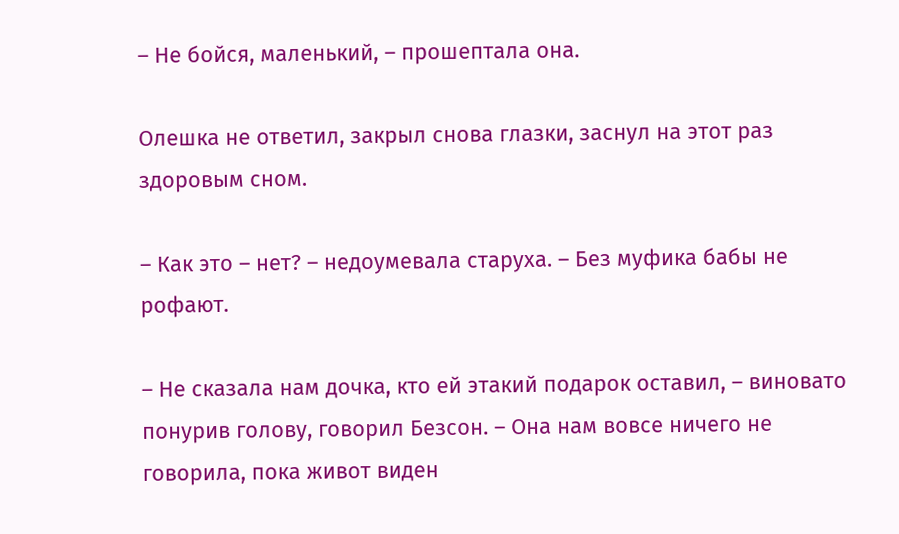– Не бойся, маленький, – прошептала она.

Олешка не ответил, закрыл снова глазки, заснул на этот раз здоровым сном.

– Как это – нет? – недоумевала старуха. – Без муфика бабы не рофают.

– Не сказала нам дочка, кто ей этакий подарок оставил, – виновато понурив голову, говорил Безсон. – Она нам вовсе ничего не говорила, пока живот виден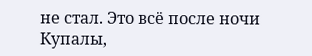не стал. Это всё после ночи Купалы,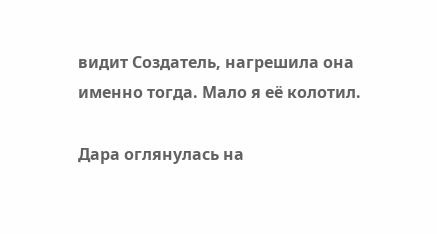видит Создатель, нагрешила она именно тогда. Мало я её колотил.

Дара оглянулась на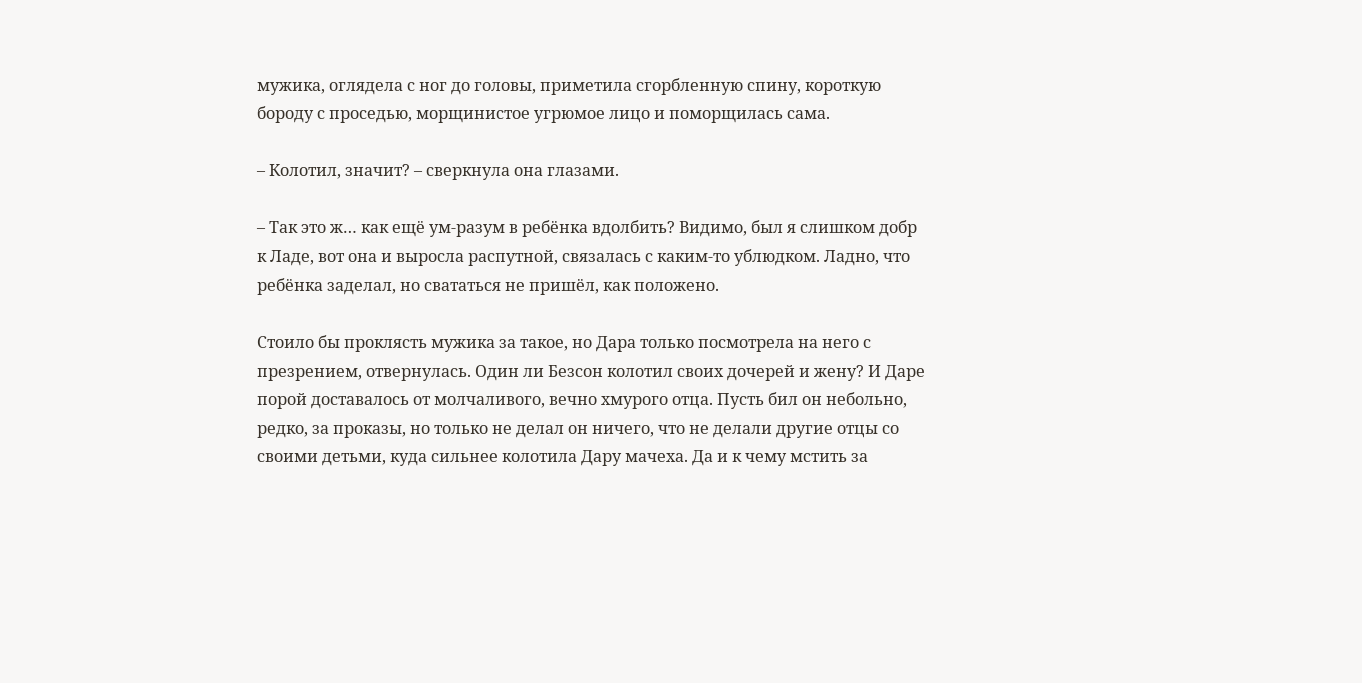мужика, оглядела с ног до головы, приметила сгорбленную спину, короткую бороду с проседью, морщинистое угрюмое лицо и поморщилась сама.

– Колотил, значит? – сверкнула она глазами.

– Так это ж… как ещё ум-разум в ребёнка вдолбить? Видимо, был я слишком добр к Ладе, вот она и выросла распутной, связалась с каким-то ублюдком. Ладно, что ребёнка заделал, но свататься не пришёл, как положено.

Стоило бы проклясть мужика за такое, но Дара только посмотрела на него с презрением, отвернулась. Один ли Безсон колотил своих дочерей и жену? И Даре порой доставалось от молчаливого, вечно хмурого отца. Пусть бил он небольно, редко, за проказы, но только не делал он ничего, что не делали другие отцы со своими детьми, куда сильнее колотила Дару мачеха. Да и к чему мстить за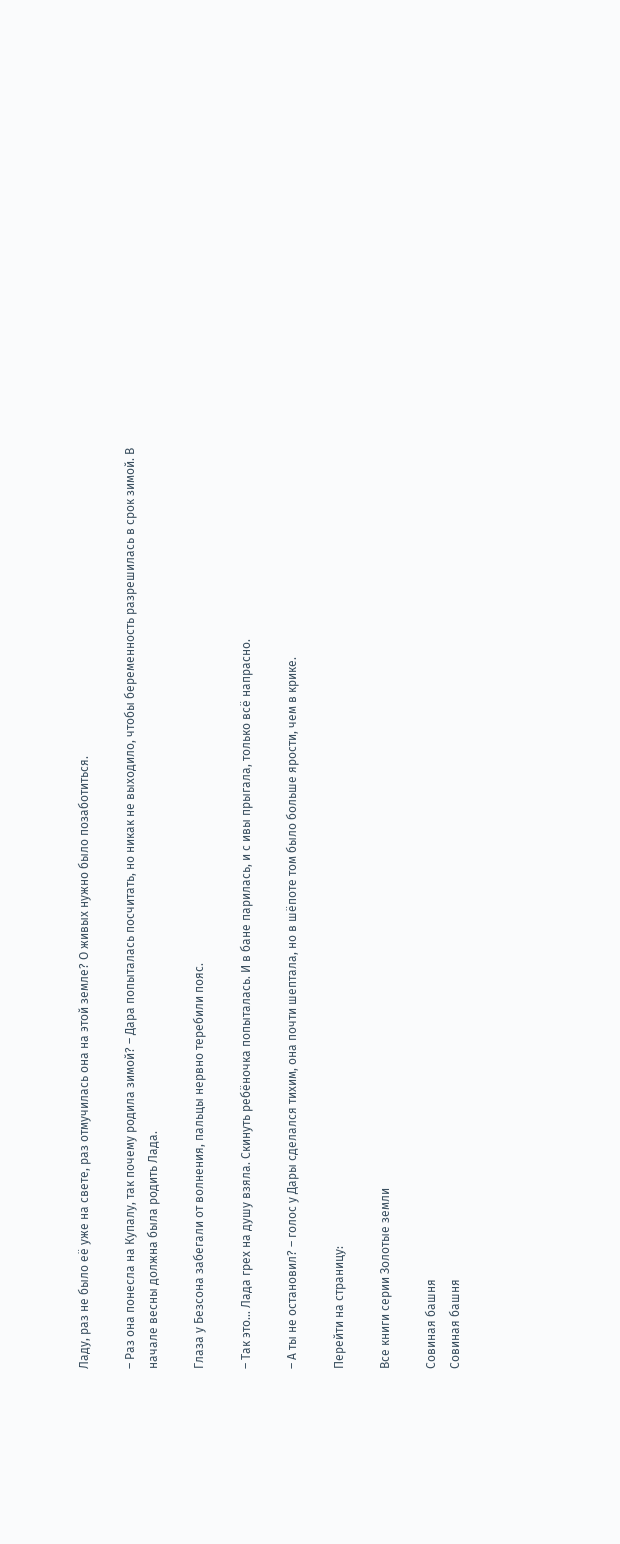Ладу, раз не было её уже на свете, раз отмучилась она на этой земле? О живых нужно было позаботиться.

– Раз она понесла на Купалу, так почему родила зимой? – Дара попыталась посчитать, но никак не выходило, чтобы беременность разрешилась в срок зимой. В начале весны должна была родить Лада.

Глаза у Безсона забегали от волнения, пальцы нервно теребили пояс.

– Так это… Лада грех на душу взяла. Скинуть ребёночка попыталась. И в бане парилась, и с ивы прыгала, только всё напрасно.

– А ты не остановил? – голос у Дары сделался тихим, она почти шептала, но в шёпоте том было больше ярости, чем в крике.

Перейти на страницу:

Все книги серии Золотые земли

Совиная башня
Совиная башня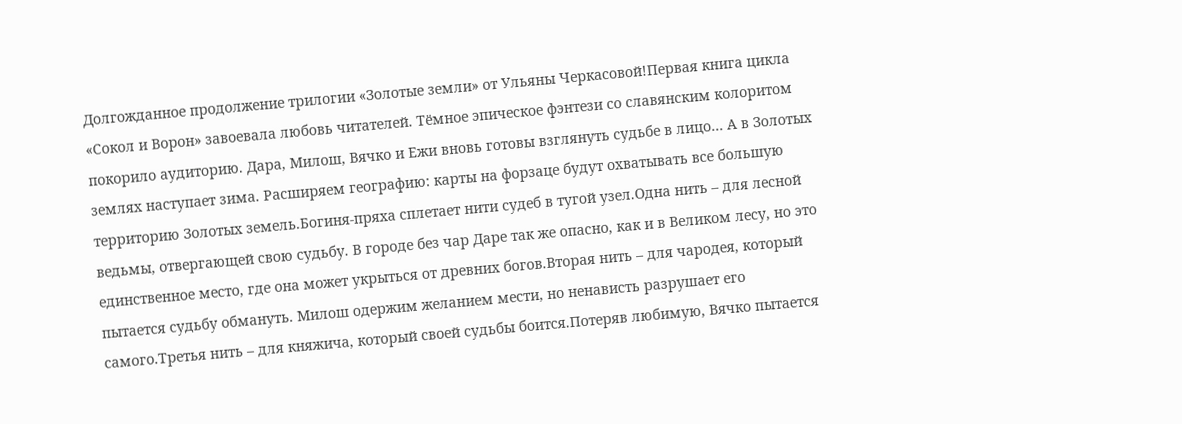Долгожданное продолжение трилогии «Золотые земли» от Ульяны Черкасовой!Первая книга цикла «Сокол и Ворон» завоевала любовь читателей. Тёмное эпическое фэнтези со славянским колоритом покорило аудиторию. Дара, Милош, Вячко и Ежи вновь готовы взглянуть судьбе в лицо… А в Золотых землях наступает зима. Расширяем географию: карты на форзаце будут охватывать все большую территорию Золотых земель.Богиня-пряха сплетает нити судеб в тугой узел.Одна нить – для лесной ведьмы, отвергающей свою судьбу. В городе без чар Даре так же опасно, как и в Великом лесу, но это единственное место, где она может укрыться от древних богов.Вторая нить – для чародея, который пытается судьбу обмануть. Милош одержим желанием мести, но ненависть разрушает его самого.Третья нить – для княжича, который своей судьбы боится.Потеряв любимую, Вячко пытается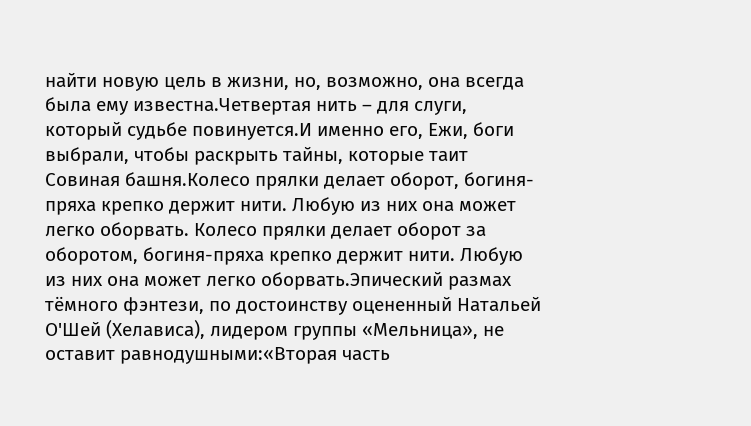найти новую цель в жизни, но, возможно, она всегда была ему известна.Четвертая нить – для слуги, который судьбе повинуется.И именно его, Ежи, боги выбрали, чтобы раскрыть тайны, которые таит Совиная башня.Колесо прялки делает оборот, богиня-пряха крепко держит нити. Любую из них она может легко оборвать. Колесо прялки делает оборот за оборотом, богиня-пряха крепко держит нити. Любую из них она может легко оборвать.Эпический размах тёмного фэнтези, по достоинству оцененный Натальей О'Шей (Хелависа), лидером группы «Мельница», не оставит равнодушными:«Вторая часть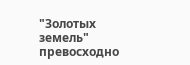"Золотых земель" превосходно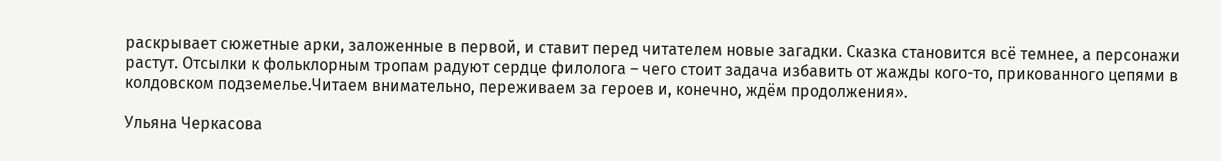раскрывает сюжетные арки, заложенные в первой, и ставит перед читателем новые загадки. Сказка становится всё темнее, а персонажи растут. Отсылки к фольклорным тропам радуют сердце филолога – чего стоит задача избавить от жажды кого-то, прикованного цепями в колдовском подземелье.Читаем внимательно, переживаем за героев и, конечно, ждём продолжения».

Ульяна Черкасова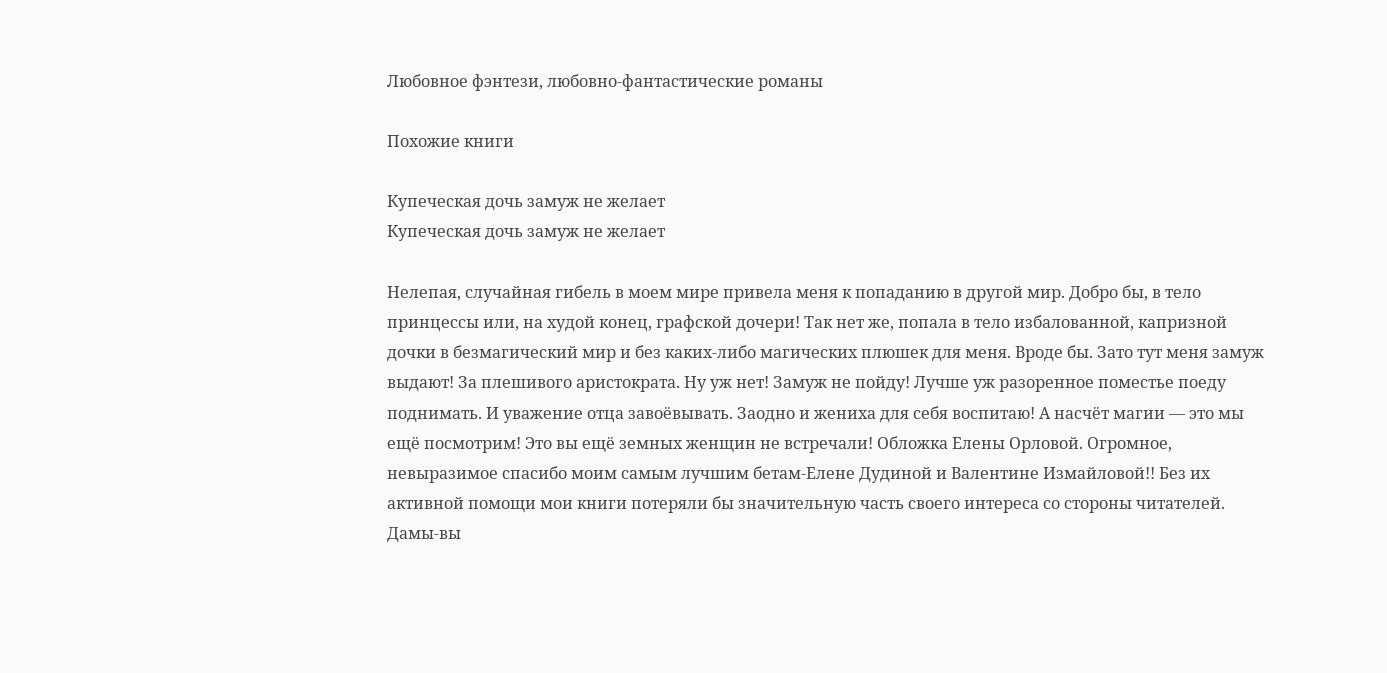Любовное фэнтези, любовно-фантастические романы

Похожие книги

Купеческая дочь замуж не желает
Купеческая дочь замуж не желает

Нелепая, случайная гибель в моем мире привела меня к попаданию в другой мир. Добро бы, в тело принцессы или, на худой конец, графской дочери! Так нет же, попала в тело избалованной, капризной дочки в безмагический мир и без каких-либо магических плюшек для меня. Вроде бы. Зато тут меня замуж выдают! За плешивого аристократа. Ну уж нет! Замуж не пойду! Лучше уж разоренное поместье поеду поднимать. И уважение отца завоёвывать. Заодно и жениха для себя воспитаю! А насчёт магии — это мы ещё посмотрим! Это вы ещё земных женщин не встречали! Обложка Елены Орловой. Огромное, невыразимое спасибо моим самым лучшим бетам-Елене Дудиной и Валентине Измайловой!! Без их активной помощи мои книги потеряли бы значительную часть своего интереса со стороны читателей. Дамы-вы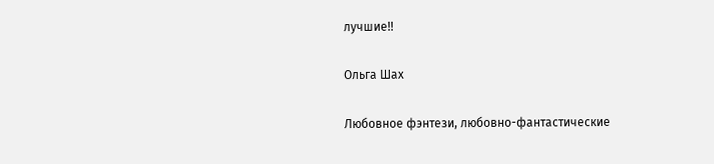лучшие!!

Ольга Шах

Любовное фэнтези, любовно-фантастические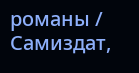романы / Самиздат,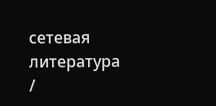сетевая литература /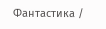Фантастика /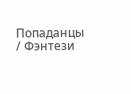Попаданцы / Фэнтези